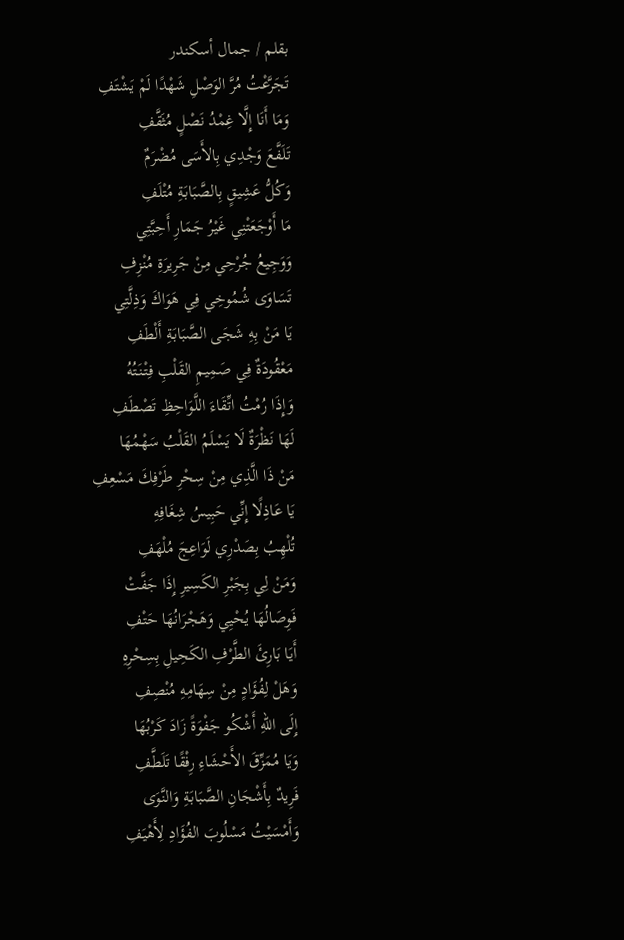بقلم / جمال أسكندر
تَجَرَّعْتُ مُرَّ الوَصْلِ شَهْدًا لَمْ يَشْتَفِ
وَمَا أَنَا إِلَّا غِمْدُ نَصْلٍ مُثَقَّفِ
تَلَفَّعَ وَجْدِي بِالأَسَى مُضْرَمٌ
وَكُلُّ عَشِيقٍ بِالصَّبَابَةِ مُتْلَفِ
مَا أَوْجَعَتْنِي غَيْرُ جَمَارِ أَحِبَّتِي
وَوَجِيعُ جُرْحِي مِنْ جَرِيرَةِ مُنْزِفِ
تَسَاوَى شُمُوخِي فِي هَوَاكَ وَذِلَّتِي
يَا مَنْ بِهِ شَجَى الصَّبَابَةِ أَلْطَفِ
مَعْقُودَةٌ فِي صَمِيمِ القَلْبِ فِتْنَتُهُ
وَإِذَا رُمْتُ اتِّقَاءَ اللَّوَاحِظِ تَصْطَفِ
لَهَا نَظْرَةٌ لَا يَسْلَمُ القَلْبُ سَهْمُهَا
مَنْ ذَا الَّذِي مِنْ سِحْرِ طَرْفِكَ مَسْعِفِ
يَا عَاذِلًا إِنِّي حَبِيسُ شِغَافِهِ
تُلْهِبُ بِصَدْرِي لَوَاعِجَ مُلْهَفِ
وَمَنْ لِي بِجَبْرِ الكَسِيرِ إِذَا جَفَّتْ
فَوِصَالُهَا يُحْيِي وَهَجْرَانُهَا حَتْفِ
أَيَا بَارِئَ الطَّرْفِ الكَحِيلِ بِسِحْرِهِ
وَهَلْ لِفُؤَادٍ مِنْ سِهَامِهِ مُنْصِفِ
إِلَى اللهِ أَشْكُو جَفْوَةً زَادَ كَرْبُهَا
وَيَا مُمَزِّقَ الأَحْشَاءِ رِفْقًا تَلَطَّفِ
فَرِيدٌ بِأَشْجَانِ الصَّبَابَةِ وَالنَّوَى
وَأَمْسَيْتُ مَسْلُوبَ الفُؤَادِ لِأَهْيَفِ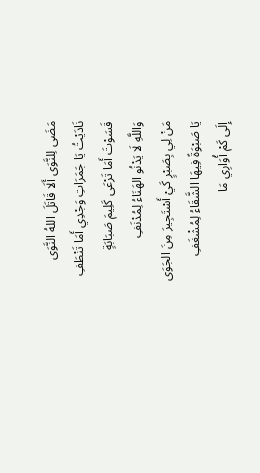مَضَى لِلنَّوَى أَلَا قَاتَلَ اللهُ النَّوَى
نَادَيْتُ يَا جَمَرَاتِ وَجْدِي أَمَا تَنْطَفِ
قَسَوْتَ أَمَا تَرْعَى كَلِيمَ صَبَابَةٍ
وَاللَّهِ لَا يَدْنُو الهَنَاءُ لِمُدْنَفِ
مَنْ لِي بِصَبْرٍ كَيْ أَسْتَجِيرَ مِنَ الجَوَى
يَا صَبْوَةً فِيهَا الشَّقَاءُ لِمُشْغَفِ
إِلَى كَمْ أُوَارِي مَا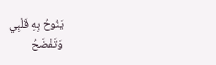يَنُوحُ بِهِ قَلْبِي
وَتَفْضَحُ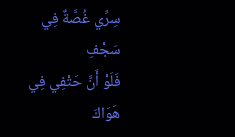سِرِّي غُصَّةٌ فِي سَجْفِ
فَلَوْ أَنَّ حَتْفِي فِي هَوَاكَ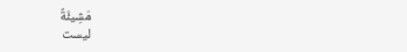مَشِيئَةٌ
ليست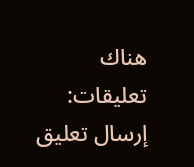هناك تعليقات:
إرسال تعليق